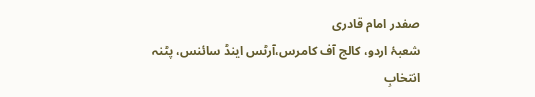صفدر امام قادری
شعبۂ اردو، کالج آف کامرس،آرٹس اینڈ سائنس، پٹنہ
انتخابِ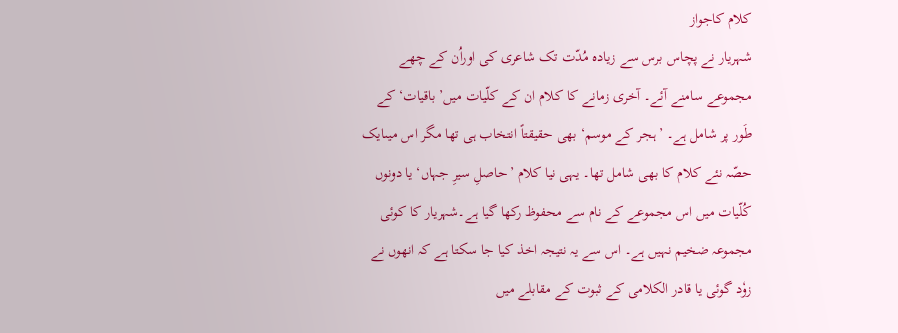کلام کاجواز
شہریار نے پچاس برس سے زیادہ مُدّت تک شاعری کی اوراُن کے چھے مجموعے سامنے آئے۔ آخری زمانے کا کلام ان کے کلّیات میں’ باقیات‘ کے طَور پر شامل ہے۔ ’ہجر کے موسم‘ بھی حقیقتاً انتخاب ہی تھا مگر اس میںایک حصّہ نئے کلام کا بھی شامل تھا۔ یہی نیا کلام ’حاصلِ سیرِ جہاں‘ یا دونوں کُلّیات میں اس مجموعے کے نام سے محفوظ رکھا گیا ہے۔شہریار کا کوئی مجموعہ ضخیم نہیں ہے۔ اس سے یہ نتیجہ اخذ کیا جا سکتا ہے کہ انھوں نے زوٗد گوئی یا قادر الکلامی کے ثبوت کے مقابلے میں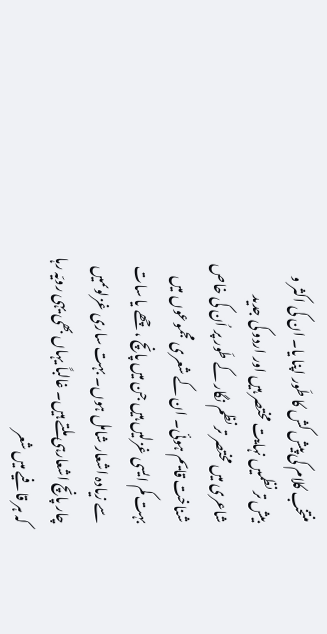منتخب کلام کی پیش کش کا طَور اپنا یا۔ ان کی اکثر و بیش تر نظمیں نہایت مختصر ہیں اور اردو کی جدید شاعری میں مختصر تر نظم نگار کے طَور پر اُن کی خاص شناخت قایم ہوئی۔ ان کے شعری مجموعوں میں بہت کم ایسی غزلیں ہیں جن میں پانچ ، چھے یا سات سے زیادہ اشعار شامل ہوں۔ بہت ساری غزلوںمیں چار پانچ اشعارہی ملتے ہیں۔ غالباً یہاں بھی یہی رویّہ رہا کہ ہر قافیے میں شعر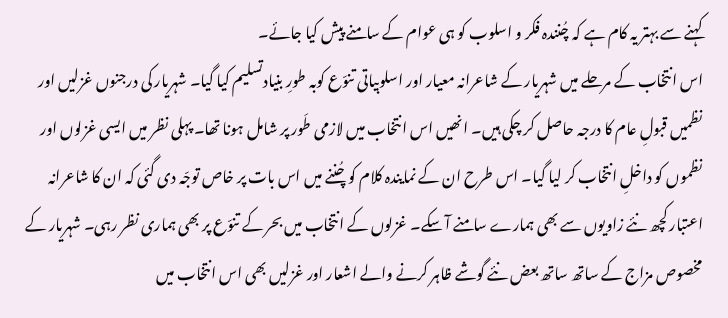کہنے سے بہتر یہ کام ہے کہ چُنندہ فکر و اسلوب کو ہی عوام کے سامنے پیش کیا جائے۔
اس انتخاب کے مرحلے میں شہریار کے شاعرانہ معیار اور اسلوبیاتی تنوّع کوبہ طورِ بنیادتسلیم کیا گیا۔ شہریار کی درجنوں غزلیں اور نظمیں قبولِ عام کا درجہ حاصل کر چکی ہیں۔ انھیں اس انتخاب میں لازمی طَور پر شامل ہونا تھا۔ پہلی نظر میں ایسی غزلوں اور نظموں کو داخلِ انتخاب کر لیا گیا۔ اس طرح ان کے نمایندہ کلام کو چُننے میں اس بات پر خاص توجّہ دی گئی کہ ان کا شاعرانہ اعتبار کچھ نئے زاویوں سے بھی ہمارے سامنے آ سکے۔ غزلوں کے انتخاب میں بحر کے تنوّع پر بھی ہماری نظر رہی۔ شہریار کے مخصوص مزاج کے ساتھ ساتھ بعض نئے گوشے ظاہر کرنے والے اشعار اور غزلیں بھی اس انتخاب میں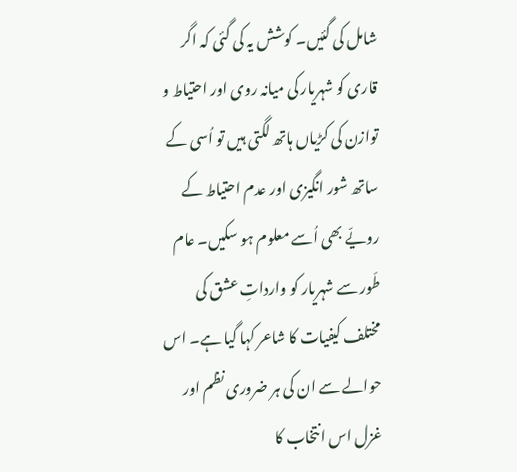شامل کی گئیں۔ کوشش یہ کی گئی کہ اگر قاری کو شہریار کی میانہ روی اور احتیاط و توازن کی کڑیاں ہاتھ لگتی ہیں تو اُسی کے ساتھ شور انگیزی اور عدم احتیاط کے رویّے بھی اُسے معلوم ہو سکیں۔ عام طَور سے شہریار کو وارداتِ عشق کی مختلف کیفیات کا شاعر کہا گیا ہے۔ اس حوالے سے ان کی ہر ضروری نظم اور غزل اس انتخاب کا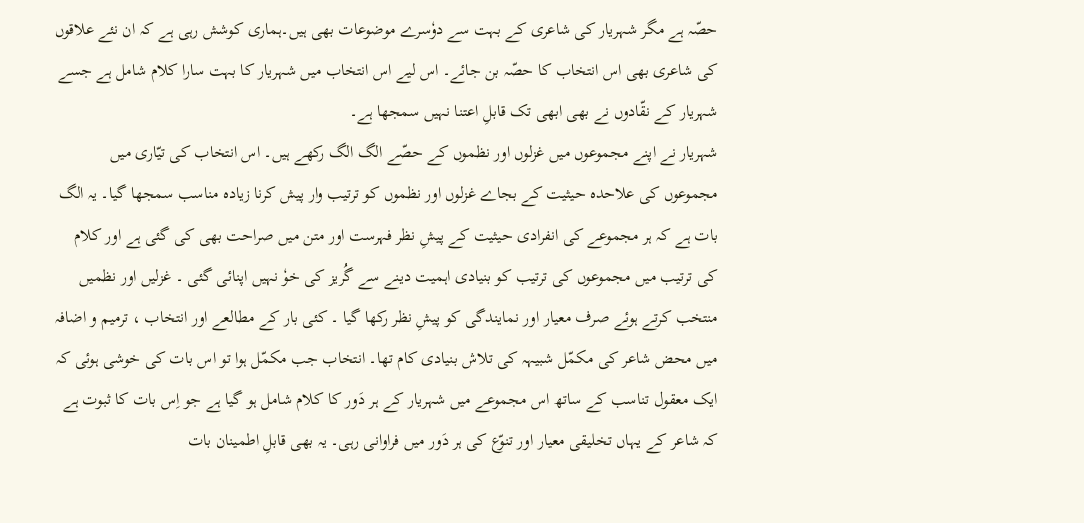حصّہ ہے مگر شہریار کی شاعری کے بہت سے دوٗسرے موضوعات بھی ہیں۔ہماری کوشش رہی ہے کہ ان نئے علاقوں کی شاعری بھی اس انتخاب کا حصّہ بن جائے۔ اس لیے اس انتخاب میں شہریار کا بہت سارا کلام شامل ہے جسے شہریار کے نقّادوں نے بھی ابھی تک قابلِ اعتنا نہیں سمجھا ہے۔
شہریار نے اپنے مجموعوں میں غزلوں اور نظموں کے حصّے الگ الگ رکھے ہیں۔ اس انتخاب کی تیّاری میں مجموعوں کی علاحدہ حیثیت کے بجاے غزلوں اور نظموں کو ترتیب وار پیش کرنا زیادہ مناسب سمجھا گیا۔ یہ الگ بات ہے کہ ہر مجموعے کی انفرادی حیثیت کے پیشِ نظر فہرست اور متن میں صراحت بھی کی گئی ہے اور کلام کی ترتیب میں مجموعوں کی ترتیب کو بنیادی اہمیت دینے سے گُریز کی خوٗ نہیں اپنائی گئی ۔ غزلیں اور نظمیں منتخب کرتے ہوئے صرف معیار اور نمایندگی کو پیشِ نظر رکھا گیا ۔ کئی بار کے مطالعے اور انتخاب ، ترمیم و اضافہ میں محض شاعر کی مکمّل شبیہہ کی تلاش بنیادی کام تھا۔ انتخاب جب مکمّل ہوا تو اس بات کی خوشی ہوئی کہ ایک معقول تناسب کے ساتھ اس مجموعے میں شہریار کے ہر دَور کا کلام شامل ہو گیا ہے جو اِس بات کا ثبوت ہے کہ شاعر کے یہاں تخلیقی معیار اور تنوّع کی ہر دَور میں فراوانی رہی۔ یہ بھی قابلِ اطمینان بات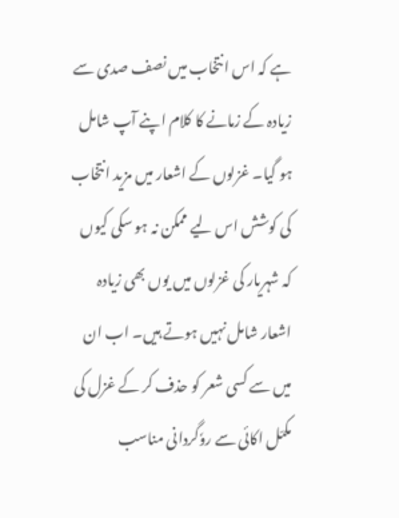ہے کہ اس انتخاب میں نصف صدی سے زیادہ کے زمانے کا کلام اپنے آپ شامل ہو گیا۔ غزلوں کے اشعار میں مزید انتخاب کی کوشش اس لیے ممکن نہ ہو سکی کیوں کہ شہریار کی غزلوں میں یوں بھی زیادہ اشعار شامل نہیں ہوتے ہیں۔ اب ان میں سے کسی شعر کو حذف کر کے غزل کی مکمّل اکائی سے روٗگردانی مناسب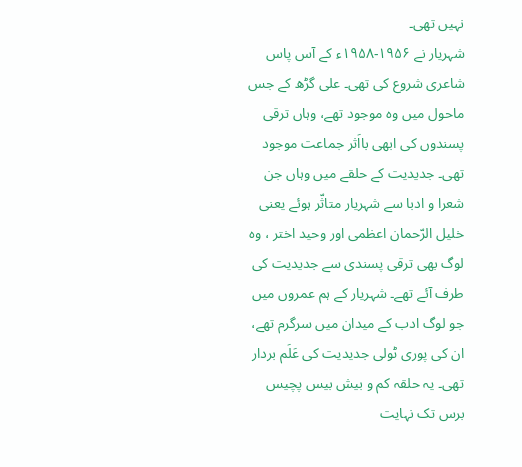نہیں تھی۔
شہریار نے ۱۹۵۶-۱۹۵۸ء کے آس پاس شاعری شروع کی تھی۔ علی گڑھ کے جس ماحول میں وہ موجود تھے، وہاں ترقی پسندوں کی ابھی بااَثر جماعت موجود تھی۔ جدیدیت کے حلقے میں وہاں جن شعرا و ادبا سے شہریار متاثّر ہوئے یعنی خلیل الرّحمان اعظمی اور وحید اختر ، وہ لوگ بھی ترقی پسندی سے جدیدیت کی طرف آئے تھے۔ شہریار کے ہم عمروں میں جو لوگ ادب کے میدان میں سرگرم تھے، ان کی پوری ٹولی جدیدیت کی عَلَم بردار تھی۔ یہ حلقہ کم و بیش بیس پچیس برس تک نہایت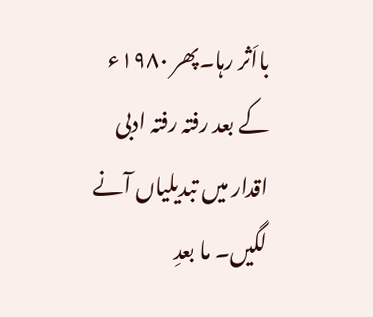بااَثر رہا۔پھر ۱۹۸۰ء کے بعد رفتہ رفتہ ادبی اقدار میں تبدیلیاں آنے لگیں۔ ما بعدِ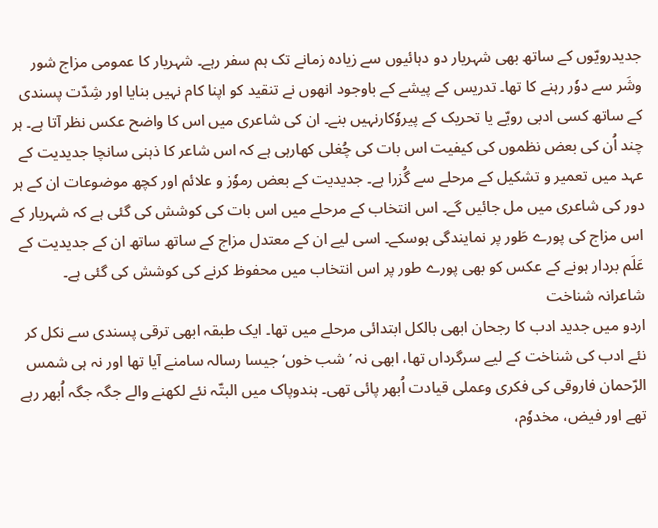جدیدرویّوں کے ساتھ بھی شہریار دو دہائیوں سے زیادہ زمانے تک ہم سفر رہے۔ شہریار کا عمومی مزاج شور وشَر سے دوٗر رہنے کا تھا۔ تدریس کے پیشے کے باوجود انھوں نے تنقید کو اپنا کام نہیں بنایا اور شِدّت پسندی کے ساتھ کسی ادبی رویّے یا تحریک کے پیروٗکارنہیں بنے۔ ان کی شاعری میں اس کا واضح عکس نظر آتا ہے۔ ہر چند اُن کی بعض نظموں کی کیفیت اس بات کی چُغلی کھارہی ہے کہ اس شاعر کا ذہنی سانچا جدیدیت کے عہد میں تعمیر و تشکیل کے مرحلے سے گُزرا ہے۔ جدیدیت کے بعض رموٗز و علائم اور کچھ موضوعات ان کے ہر دور کی شاعری میں مل جائیں گے۔ اس انتخاب کے مرحلے میں اس بات کی کوشش کی گئی ہے کہ شہریار کے اس مزاج کی پورے طَور پر نمایندگی ہوسکے۔ اسی لیے ان کے معتدل مزاج کے ساتھ ساتھ ان کے جدیدیت کے عَلَم بردار ہونے کے عکس کو بھی پورے طور پر اس انتخاب میں محفوظ کرنے کی کوشش کی گئی ہے۔
شاعرانہ شناخت
اردو میں جدید ادب کا رجحان ابھی بالکل ابتدائی مرحلے میں تھا۔ ایک طبقہ ابھی ترقی پسندی سے نکل کر نئے ادب کی شناخت کے لیے سرگرداں تھا، ابھی نہ ’شب خوں‘ جیسا رسالہ سامنے آیا تھا اور نہ ہی شمس الرّحمان فاروقی کی فکری وعملی قیادت اُبھر پائی تھی۔ ہندوپاک میں البتّہ نئے لکھنے والے جگہ جگہ اُبھر رہے تھے اور فیض، مخدوٗم،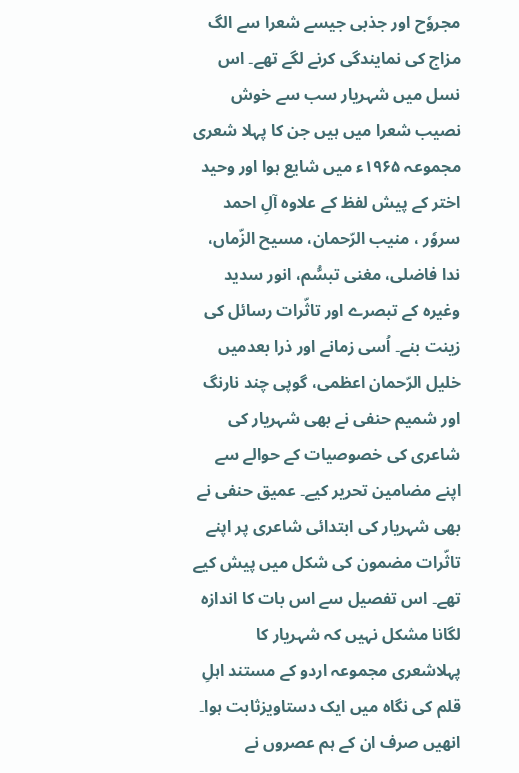مجروٗح اور جذبی جیسے شعرا سے الگ مزاج کی نمایندگی کرنے لگے تھے۔ اس نسل میں شہریار سب سے خوش نصیب شعرا میں ہیں جن کا پہلا شعری مجموعہ ۱۹۶۵ء میں شایع ہوا اور وحید اختر کے پیش لفظ کے علاوہ آلِ احمد سروٗر ، منیب الرّحمان، مسیح الزّماں، ندا فاضلی، مغنی تبسُّم، انور سدید وغیرہ کے تبصرے اور تاثّرات رسائل کی زینت بنے۔ اُسی زمانے اور ذرا بعدمیں خلیل الرّحمان اعظمی، گوپی چند نارنگ اور شمیم حنفی نے بھی شہریار کی شاعری کی خصوصیات کے حوالے سے اپنے مضامین تحریر کیے۔ عمیق حنفی نے بھی شہریار کی ابتدائی شاعری پر اپنے تاثّرات مضمون کی شکل میں پیش کیے تھے۔ اس تفصیل سے اس بات کا اندازہ لگانا مشکل نہیں کہ شہریار کا پہلاشعری مجموعہ اردو کے مستند اہلِ قلم کی نگاہ میں ایک دستاویزثابت ہوا۔ انھیں صرف ان کے ہم عصروں نے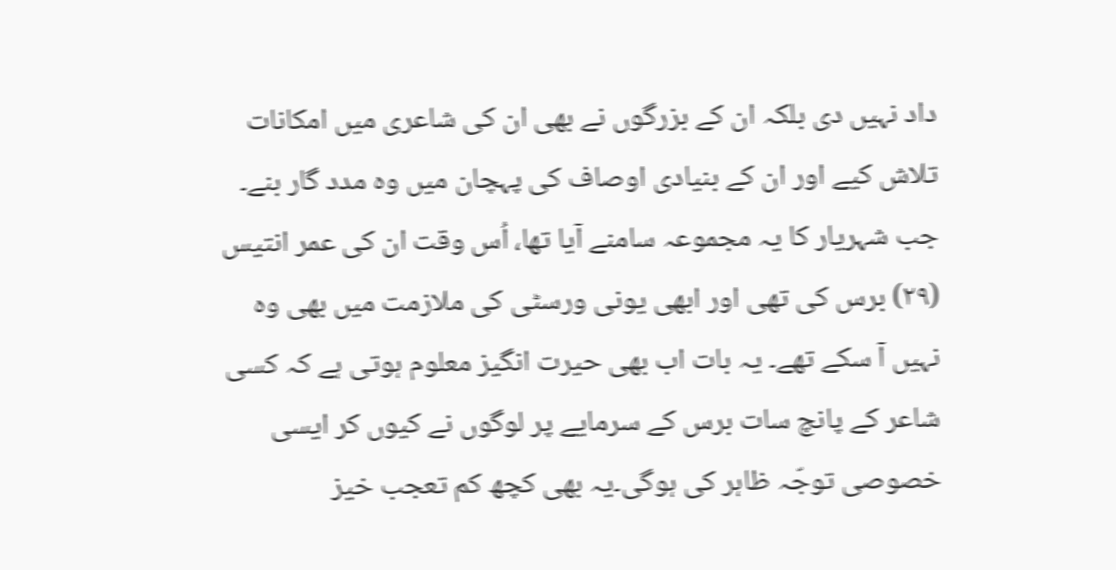داد نہیں دی بلکہ ان کے بزرگوں نے بھی ان کی شاعری میں امکانات تلاش کیے اور ان کے بنیادی اوصاف کی پہچان میں وہ مدد گار بنے۔
جب شہریار کا یہ مجموعہ سامنے آیا تھا، اُس وقت ان کی عمر انتیس (۲۹) برس کی تھی اور ابھی یونی ورسٹی کی ملازمت میں بھی وہ نہیں آ سکے تھے۔ یہ بات اب بھی حیرت انگیز معلوم ہوتی ہے کہ کسی شاعر کے پانچ سات برس کے سرمایے پر لوگوں نے کیوں کر ایسی خصوصی توجّہ ظاہر کی ہوگی۔یہ بھی کچھ کم تعجب خیز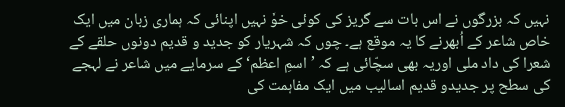نہیں کہ بزرگوں نے اس بات سے گریز کی کوئی خوٗ نہیں اپنائی کہ ہماری زبان میں ایک خاص شاعر کے اُبھرنے کا یہ موقع ہے۔ چوں کہ شہریار کو جدید و قدیم دونوں حلقے کے شعرا کی داد ملی اوریہ بھی سچّائی ہے کہ ’اسمِ اعظم‘ کے سرمایے میں شاعر نے لہجے کی سطح پر جدیدو قدیم اسالیب میں ایک مفاہمت کی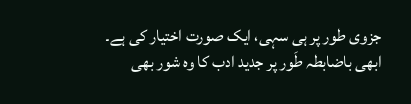جزوی طور پر ہی سہی، ایک صورت اختیار کی ہے۔ ابھی باضابطہ طَور پر جدید ادب کا وہ شور بھی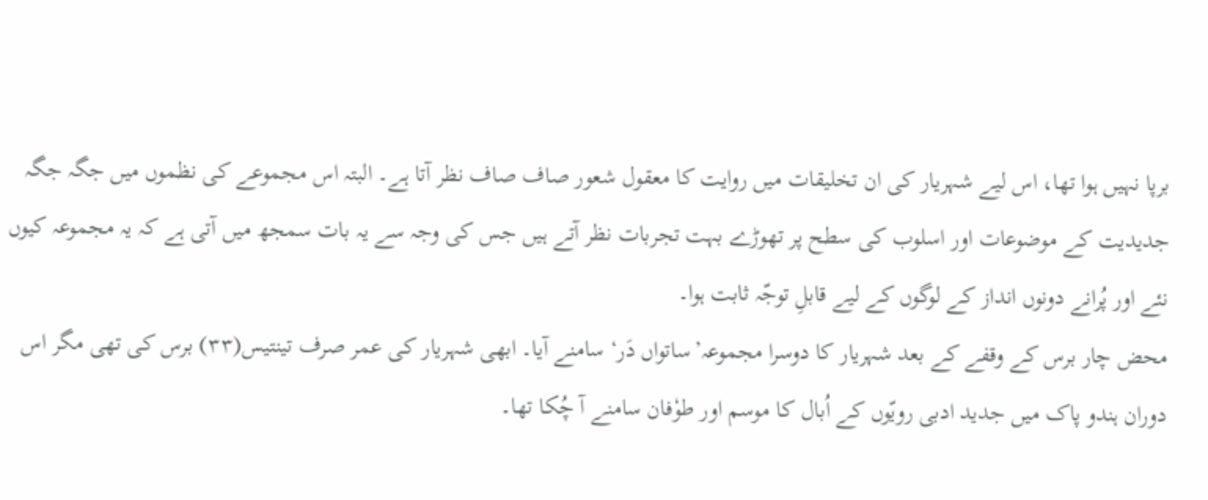برپا نہیں ہوا تھا، اس لیے شہریار کی ان تخلیقات میں روایت کا معقول شعور صاف صاف نظر آتا ہے۔ البتہ اس مجموعے کی نظموں میں جگہ جگہ جدیدیت کے موضوعات اور اسلوب کی سطح پر تھوڑے بہت تجربات نظر آتے ہیں جس کی وجہ سے یہ بات سمجھ میں آتی ہے کہ یہ مجموعہ کیوں نئے اور پُرانے دونوں انداز کے لوگوں کے لیے قابلِ توجّہ ثابت ہوا۔
محض چار برس کے وقفے کے بعد شہریار کا دوسرا مجموعہ’ساتواں دَر‘ سامنے آیا۔ ابھی شہریار کی عمر صرف تینتیس(۳۳) برس کی تھی مگر اس دوران ہندو پاک میں جدید ادبی رویّوں کے اُبال کا موسم اور طوٗفان سامنے آ چُکا تھا۔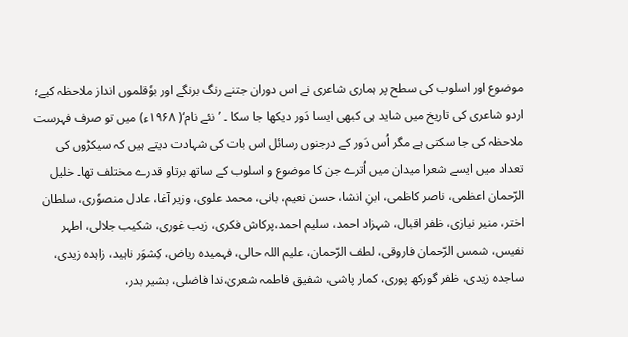موضوع اور اسلوب کی سطح پر ہماری شاعری نے اس دوران جتنے رنگ برنگے اور بوٗقلموں انداز ملاحظہ کیے؛ اردو شاعری کی تاریخ میں شاید ہی کبھی ایسا دَور دیکھا جا سکا ۔ ’نئے نام‘( ۱۹۶۸ء) میں تو صرف فہرست ملاحظہ کی جا سکتی ہے مگر اُس دَور کے درجنوں رسائل اس بات کی شہادت دیتے ہیں کہ سیکڑوں کی تعداد میں ایسے شعرا میدان میں اُترے جن کا موضوع و اسلوب کے ساتھ برتاو قدرے مختلف تھا۔ خلیل الرّحمان اعظمی، ناصر کاظمی، ابنِ انشا، حسن نعیم، بانی، محمد علوی، وزیر آغا، عادل منصوٗری، سلطان اختر، منیر نیازی، ظفر اقبال، شہزاد احمد، سلیم احمد،پرکاش فکری، زیب غوری، شکیب جلالی، اطہر نفیس، شمس الرّحمان فاروقی، لطف الرّحمان، علیم اللہ حالی، فہمیدہ ریاض، کِشوَر ناہید، زاہدہ زیدی، ساجدہ زیدی، ظفر گورکھ پوری، کمار پاشی، شفیق فاطمہ شعریٰ،ندا فاضلی، بشیر بدر،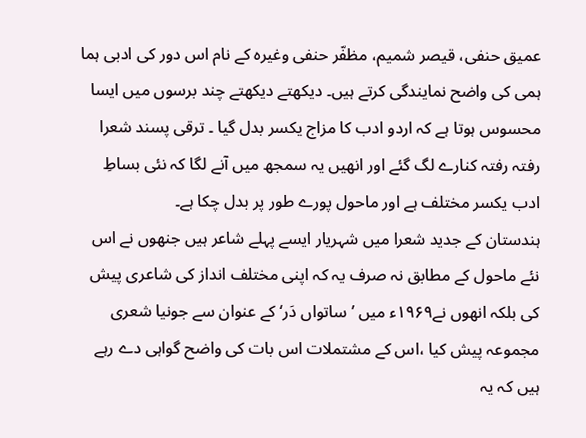عمیق حنفی، قیصر شمیم، مظفّر حنفی وغیرہ کے نام اس دور کی ادبی ہما ہمی کی واضح نمایندگی کرتے ہیں۔ دیکھتے دیکھتے چند برسوں میں ایسا محسوس ہوتا ہے کہ اردو ادب کا مزاج یکسر بدل گیا ۔ ترقی پسند شعرا رفتہ رفتہ کنارے لگ گئے اور انھیں یہ سمجھ میں آنے لگا کہ نئی بساطِ ادب یکسر مختلف ہے اور ماحول پورے طور پر بدل چکا ہے۔
ہندستان کے جدید شعرا میں شہریار ایسے پہلے شاعر ہیں جنھوں نے اس نئے ماحول کے مطابق نہ صرف یہ کہ اپنی مختلف انداز کی شاعری پیش کی بلکہ انھوں نے۱۹۶۹ء میں ’ساتواں دَر‘ کے عنوان سے جونیا شعری مجموعہ پیش کیا ،اس کے مشتملات اس بات کی واضح گواہی دے رہے ہیں کہ یہ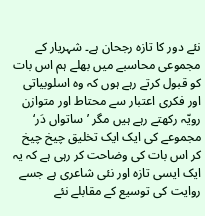نئے دور کا تازہ رجحان ہے۔ شہریار کے مجموعی محاسبے میں بھلے ہم اس بات کو قبول کرتے رہے ہوں کہ وہ اسلوبیاتی اور فکری اعتبار سے محتاط اور متوازن رویّہ رکھتے رہے ہیں مگر ’ساتواں دَر‘ مجموعے کی ایک ایک تخلیق چیخ چیخ کر اس بات کی وضاحت کر رہی ہے کہ یہ ایک ایسی تازہ اور نئی شاعری ہے جسے روایت کی توسیع کے مقابلے نئے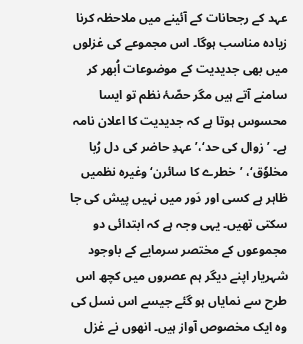عہد کے رجحانات کے آئینے میں ملاحظہ کرنا زیادہ مناسب ہوگا۔ اس مجموعے کی غزلوں میں بھی جدیدیت کے موضوعات اُبھر کر سامنے آتے ہیں مگر حصّۂ نظم تو ایسا محسوس ہوتا ہے کہ جدیدیت کا اعلان نامہ ہے۔ ’زوال کی حد‘،’عہدِ حاضر کی دل رُبا مخلوٗق‘، ’خطرے کا سائرن‘ وغیرہ نظمیں ظاہر ہے کسی اور دَور میں نہیں پیش کی جا سکتی تھیں۔ یہی وجہ ہے کہ ابتدائی دو مجموعوں کے مختصر سرمایے کے باوجود شہریار اپنے دیگر ہم عصروں میں کچھ اس طرح سے نمایاں ہو گئے جیسے اس نسل کی وہ ایک مخصوص آواز ہیں۔ انھوں نے غزل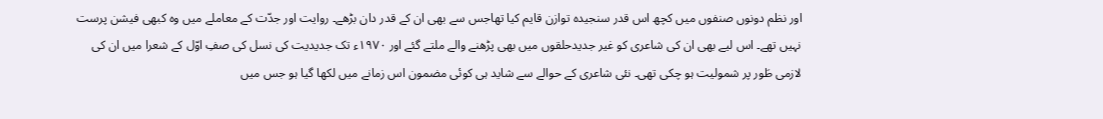اور نظم دونوں صنفوں میں کچھ اس قدر سنجیدہ توازن قایم کیا تھاجس سے بھی ان کے قدر دان بڑھے۔ روایت اور جدّت کے معاملے میں وہ کبھی فیشن پرست نہیں تھے۔ اس لیے بھی ان کی شاعری کو غیر جدیدحلقوں میں بھی پڑھنے والے ملتے گئے اور ۱۹۷۰ء تک جدیدیت کی نسل کی صفِ اوّل کے شعرا میں ان کی لازمی طَور پر شمولیت ہو چکی تھی۔ نئی شاعری کے حوالے سے شاید ہی کوئی مضمون اس زمانے میں لکھا گیا ہو جس میں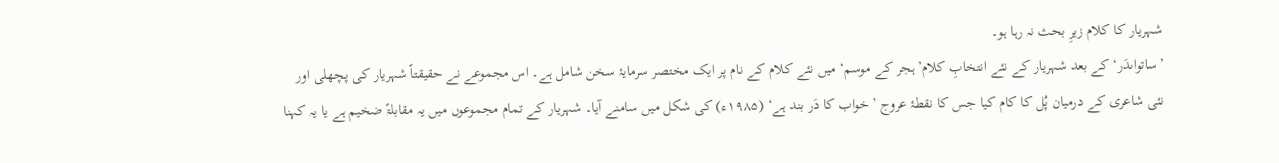شہریار کا کلام زیرِ بحث نہ رہا ہو۔
’ساتواںدَر‘ کے بعد شہریار کے نئے انتخابِ کلام’ہجر کے موسم‘ میں نئے کلام کے نام پر ایک مختصر سرمایۂ سخن شامل ہے۔ اس مجموعے نے حقیقتاً شہریار کی پچھلی اور نئی شاعری کے درمیان پُل کا کام کیا جس کا نقطۂ عروج ’خواب کا دَر بند ہے‘ (۱۹۸۵ء) کی شکل میں سامنے آیا۔ شہریار کے تمام مجموعوں میں یہ مقابلۃً ضخیم ہے یا یہ کہنا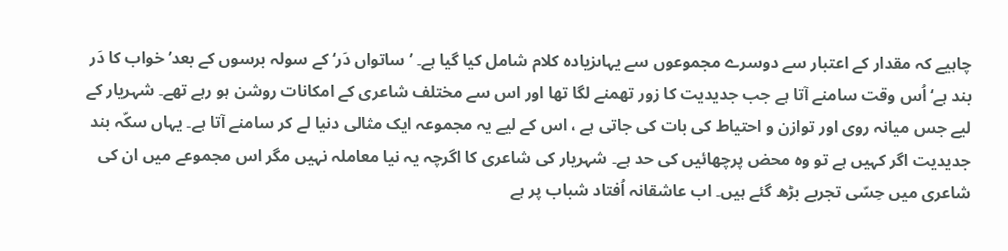چاہیے کہ مقدار کے اعتبار سے دوسرے مجموعوں سے یہاںزیادہ کلام شامل کیا گیا ہے۔ ’ساتواں دَر‘ کے سولہ برسوں کے بعد’خواب کا دَر بند ہے‘ اُس وقت سامنے آتا ہے جب جدیدیت کا زور تھمنے لگا تھا اور اس سے مختلف شاعری کے امکانات روشن ہو رہے تھے۔ شہریار کے لیے جس میانہ روی اور توازن و احتیاط کی بات کی جاتی ہے ، اس کے لیے یہ مجموعہ ایک مثالی دنیا لے کر سامنے آتا ہے۔ یہاں سکّہ بند جدیدیت اگر کہیں ہے تو وہ محض پرچھائیں کی حد ہے۔ شہریار کی شاعری کا اگرچہ یہ نیا معاملہ نہیں مگر اس مجموعے میں ان کی شاعری میں حِسّی تجربے بڑھ گئے ہیں۔ اب عاشقانہ اُفتاد شباب پر ہے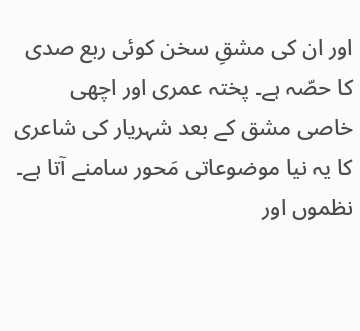اور ان کی مشقِ سخن کوئی ربع صدی کا حصّہ ہے۔ پختہ عمری اور اچھی خاصی مشق کے بعد شہریار کی شاعری کا یہ نیا موضوعاتی مَحور سامنے آتا ہے۔ نظموں اور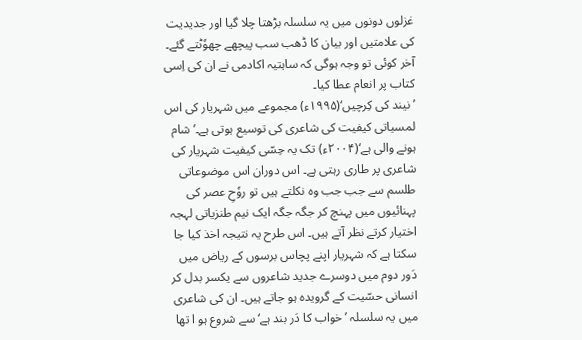غزلوں دونوں میں یہ سلسلہ بڑھتا چلا گیا اور جدیدیت کی علامتیں اور بیان کا ڈھب سب پیچھے چھوٗٹتے گئے۔ آخر کوئی تو وجہ ہوگی کہ ساہتیہ اکادمی نے ان کی اِسی کتاب پر انعام عطا کیا۔
’نیند کی کِرچیں‘(۱۹۹۵ء) مجموعے میں شہریار کی اس لمسیاتی کیفیت کی شاعری کی توسیع ہوتی ہے۔’شام ہونے والی ہے‘(۲۰۰۴ء) تک یہ حِسّی کیفیت شہریار کی شاعری پر طاری رہتی ہے۔ اس دوران اس موضوعاتی طلسم سے جب جب وہ نکلتے ہیں تو روٗحِ عصر کی پہنائیوں میں پہنچ کر جگہ جگہ ایک نیم طنزیاتی لہجہ اختیار کرتے نظر آتے ہیں۔ اس طرح یہ نتیجہ اخذ کیا جا سکتا ہے کہ شہریار اپنے پچاس برسوں کے ریاض میں دَور دوم میں دوسرے جدید شاعروں سے یکسر بدل کر انسانی حسّیت کے گرویدہ ہو جاتے ہیں۔ ان کی شاعری میں یہ سلسلہ ’خواب کا دَر بند ہے‘ سے شروع ہو ا تھا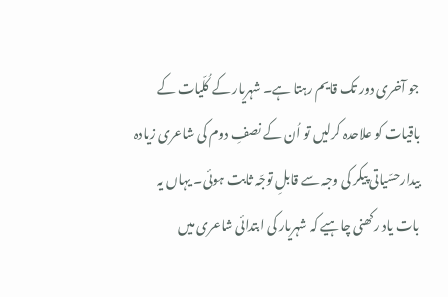جو آخری دور تک قایم رہتا ہے۔ شہریار کے کُلّیات کے باقیات کو علاحدہ کرلیں تو اُن کے نصفِ دوم کی شاعری زیادہ بیدارحسّیاتی پیکر کی وجہ سے قابلِ توجّہ ثابت ہوئی۔ یہاں یہ بات یاد رکھنی چاہیے کہ شہریار کی ابتدائی شاعری میں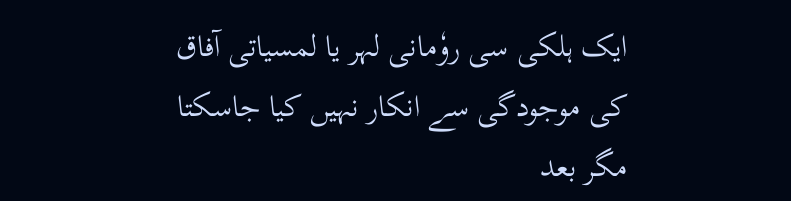ایک ہلکی سی روٗمانی لہر یا لمسیاتی آفاق کی موجودگی سے انکار نہیں کیا جاسکتا مگر بعد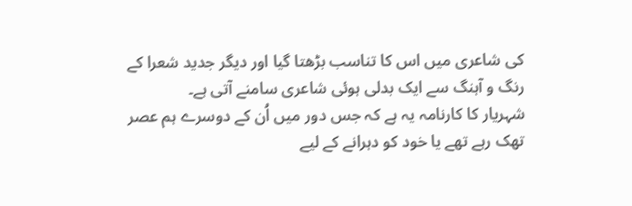کی شاعری میں اس کا تناسب بڑھتا گیا اور دیگر جدید شعرا کے رنگ و آہنگ سے ایک بدلی ہوئی شاعری سامنے آتی ہے۔
شہریار کا کارنامہ یہ ہے کہ جس دور میں اُن کے دوسرے ہم عصر تھک رہے تھے یا خود کو دہرانے کے لیے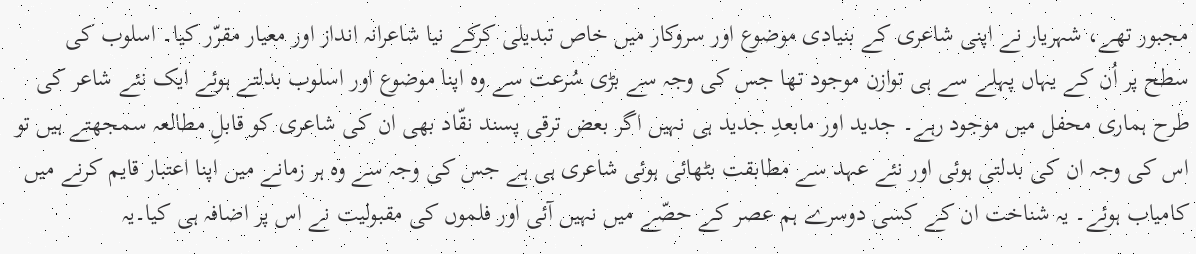مجبور تھے، شہریار نے اپنی شاعری کے بنیادی موضوع اور سروکار میں خاص تبدیلی کرکے نیا شاعرانہ انداز اور معیار مقرّر کیا۔ اسلوب کی سطح پر اُن کے یہاں پہلے سے ہی توازن موجود تھا جس کی وجہ سے بڑی سُرعت سے وہ اپنا موضوع اور اسلوب بدلتے ہوئے ایک نئے شاعر کی طرح ہماری محفل میں موجود رہے۔ جدید اور مابعدِ جدید ہی نہیں اگر بعض ترقی پسند نقّاد بھی ان کی شاعری کو قابلِ مطالعہ سمجھتے ہیں تو اس کی وجہ ان کی بدلتی ہوئی اور نئے عہد سے مطابقت بٹھائی ہوئی شاعری ہی ہے جس کی وجہ سے وہ ہر زمانے میں اپنا اعتبار قایم کرنے میں کامیاب ہوئے۔ یہ شناخت ان کے کسی دوسرے ہم عصر کے حصّے میں نہیں آئی اور فلموں کی مقبولیت نے اس پر اضافہ ہی کیا۔یہ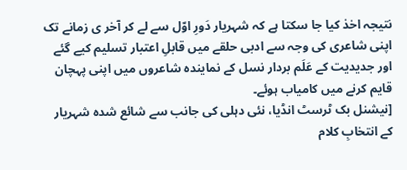نتیجہ اخذ کیا جا سکتا ہے کہ شہریار دَورِ اوّل سے لے کر آخر ی زمانے تک اپنی شاعری کی وجہ سے ادبی حلقے میں قابلِ اعتبار تسلیم کیے گئے اور جدیدیت کے عَلَم بردار نسل کے نمایندہ شاعروں میں اپنی پہچان قایم کرنے میں کامیاب ہوئے۔
[نیشنل بک ٹرسٹ انڈیا، نئی دہلی کی جانب سے شائع شدہ شہریار کے انتخابِ کلام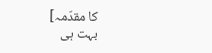کا مقدّمہ]
بہت ہی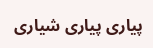پیاری پیاری شیاری